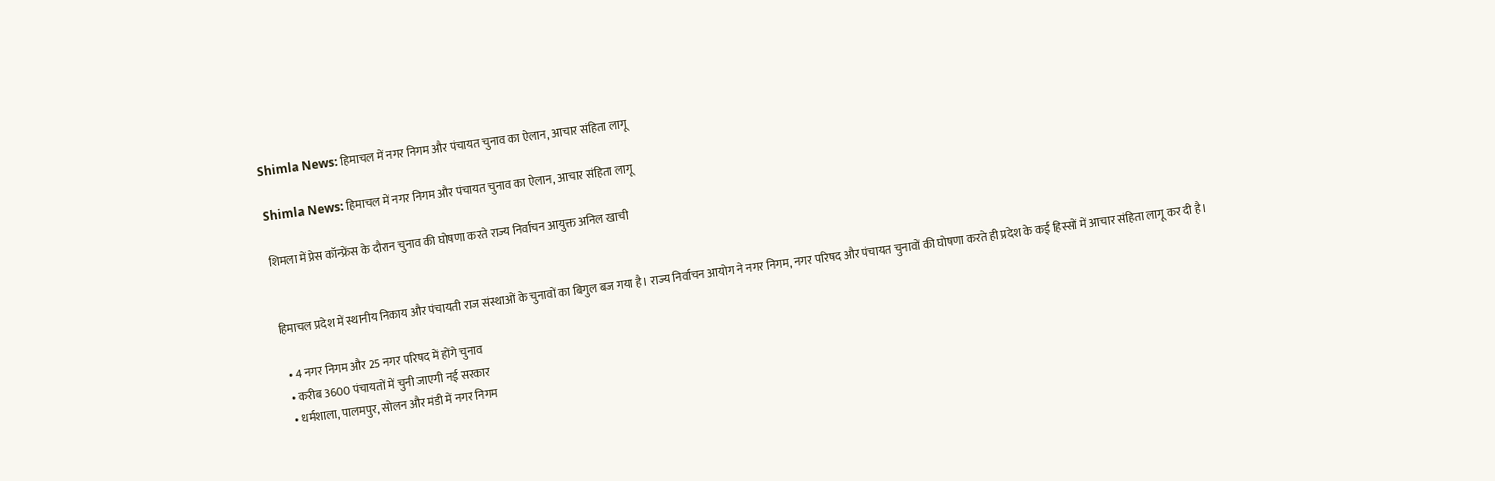Shimla News: हिमाचल में नगर निगम और पंचायत चुनाव का ऐलान, आचार संहिता लागू

Shimla News: हिमाचल में नगर निगम और पंचायत चुनाव का ऐलान, आचार संहिता लागू

शिमला में प्रेस कॉन्फ्रेंस के दौरान चुनाव की घोषणा करते राज्य निर्वाचन आयुक्त अनिल खाची


हिमाचल प्रदेश में स्थानीय निकाय और पंचायती राज संस्थाओं के चुनावों का बिगुल बज गया है। राज्य निर्वाचन आयोग ने नगर निगम, नगर परिषद और पंचायत चुनावों की घोषणा करते ही प्रदेश के कई हिस्सों में आचार संहिता लागू कर दी है।

  • 4 नगर निगम और 25 नगर परिषद में होंगे चुनाव
  • करीब 3600 पंचायतों में चुनी जाएगी नई सरकार
  • धर्मशाला, पालमपुर, सोलन और मंडी में नगर निगम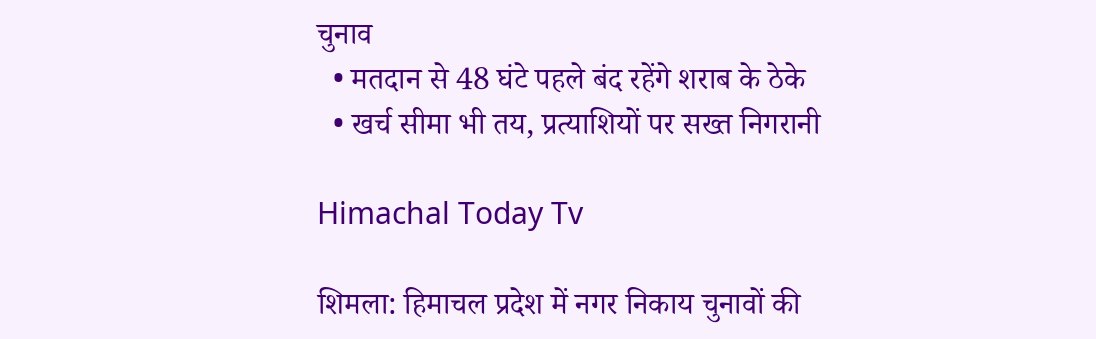चुनाव
  • मतदान से 48 घंटे पहले बंद रहेंगे शराब के ठेके
  • खर्च सीमा भी तय, प्रत्याशियों पर सख्त निगरानी

Himachal Today Tv

शिमला: हिमाचल प्रदेश में नगर निकाय चुनावों की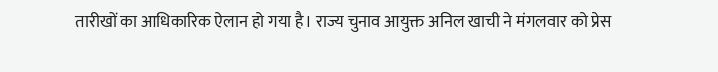तारीखों का आधिकारिक ऐलान हो गया है। राज्य चुनाव आयुक्त अनिल खाची ने मंगलवार को प्रेस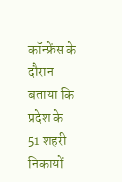कॉन्फ्रेंस के दौरान बताया कि प्रदेश के 51 शहरी निकायों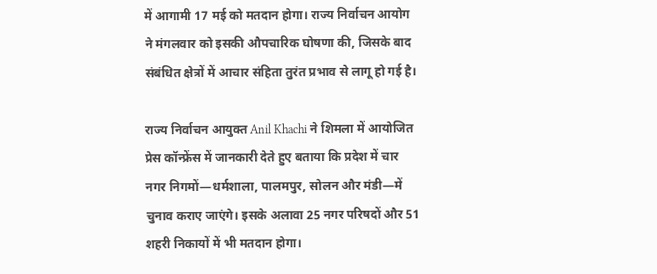में आगामी 17 मई को मतदान होगा। राज्य निर्वाचन आयोग ने मंगलवार को इसकी औपचारिक घोषणा की, जिसके बाद संबंधित क्षेत्रों में आचार संहिता तुरंत प्रभाव से लागू हो गई है।

राज्य निर्वाचन आयुक्त Anil Khachi ने शिमला में आयोजित प्रेस कॉन्फ्रेंस में जानकारी देते हुए बताया कि प्रदेश में चार नगर निगमों—धर्मशाला, पालमपुर, सोलन और मंडी—में चुनाव कराए जाएंगे। इसके अलावा 25 नगर परिषदों और 51 शहरी निकायों में भी मतदान होगा।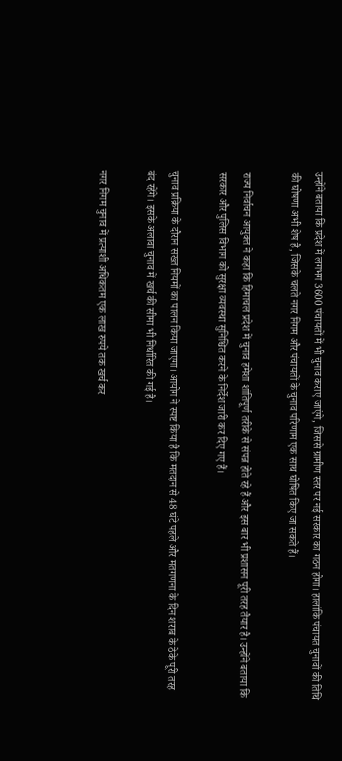उन्होंने बताया कि प्रदेश में लगभग 3600 पंचायतों में भी चुनाव कराए जाएंगे, जिससे ग्रामीण स्तर पर नई सरकार का गठन होगा। हालांकि पंचायत चुनावों की तिथि की घोषणा अभी शेष है, जिसके चलते नगर निगम और पंचायतों के चुनाव परिणाम एक साथ घोषित किए जा सकते हैं।

राज्य निर्वाचन आयुक्त ने कहा कि हिमाचल प्रदेश में चुनाव हमेशा शांतिपूर्ण तरीके से संपन्न होते रहे हैं और इस बार भी प्रशासन पूरी तरह तैयार है। उन्होंने बताया कि सरकार और पुलिस विभाग को सुरक्षा व्यवस्था सुनिश्चित करने के निर्देश जारी कर दिए गए हैं।

चुनाव प्रक्रिया के दौरान सख्त नियमों का पालन किया जाएगा। आयोग ने स्पष्ट किया है कि मतदान से 48 घंटे पहले और मतगणना के दिन शराब के ठेके पूरी तरह बंद रहेंगे। इसके अलावा चुनाव में खर्च की सीमा भी निर्धारित की गई है।

नगर निगम चुनाव में प्रत्याशी अधिकतम एक लाख रुपये तक खर्च कर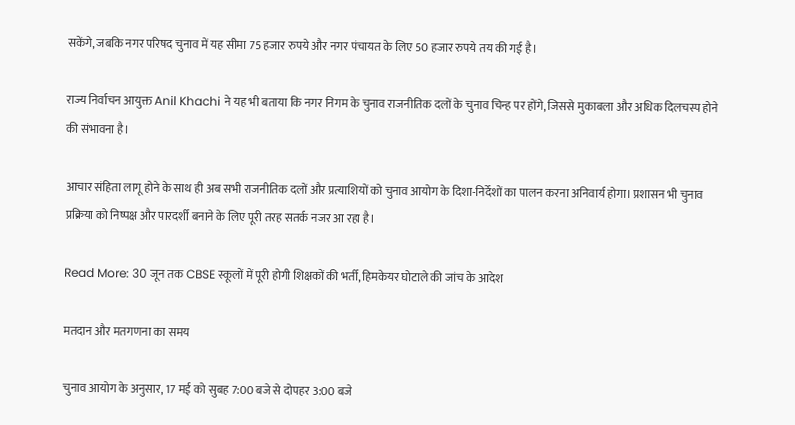सकेंगे, जबकि नगर परिषद चुनाव में यह सीमा 75 हजार रुपये और नगर पंचायत के लिए 50 हजार रुपये तय की गई है।

राज्य निर्वाचन आयुक्त Anil Khachi ने यह भी बताया कि नगर निगम के चुनाव राजनीतिक दलों के चुनाव चिन्ह पर होंगे, जिससे मुकाबला और अधिक दिलचस्प होने की संभावना है।

आचार संहिता लागू होने के साथ ही अब सभी राजनीतिक दलों और प्रत्याशियों को चुनाव आयोग के दिशा-निर्देशों का पालन करना अनिवार्य होगा। प्रशासन भी चुनाव प्रक्रिया को निष्पक्ष और पारदर्शी बनाने के लिए पूरी तरह सतर्क नजर आ रहा है।

Read More: 30 जून तक CBSE स्कूलों में पूरी होगी शिक्षकों की भर्ती, हिमकेयर घोटाले की जांच के आदेश

मतदान और मतगणना का समय

चुनाव आयोग के अनुसार, 17 मई को सुबह 7:00 बजे से दोपहर 3:00 बजे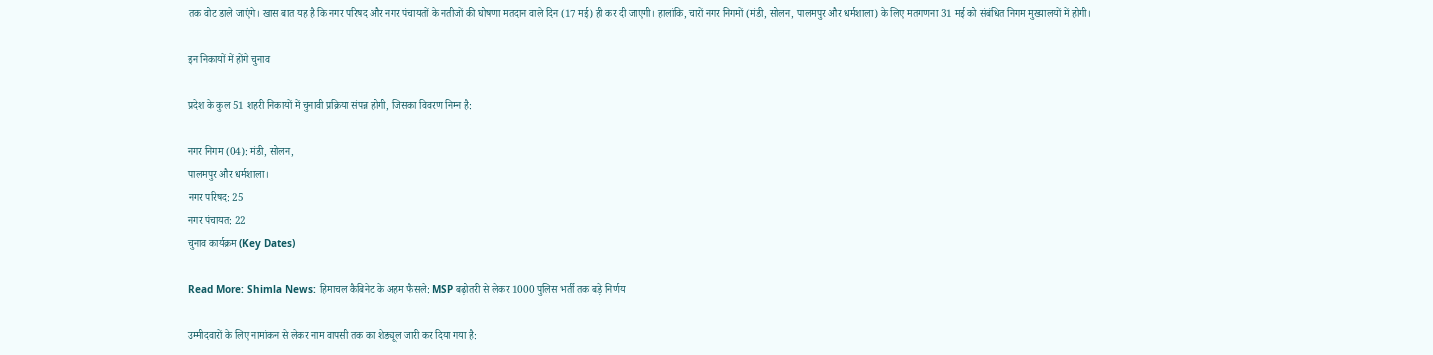तक वोट डाले जाएंगे। खास बात यह है कि नगर परिषद और नगर पंचायतों के नतीजों की घोषणा मतदान वाले दिन (17 मई) ही कर दी जाएगी। हालांकि, चारों नगर निगमों (मंडी, सोलन, पालमपुर और धर्मशाला) के लिए मतगणना 31 मई को संबंधित निगम मुख्यालयों में होगी।

इन निकायों में होंगे चुनाव

प्रदेश के कुल 51 शहरी निकायों में चुनावी प्रक्रिया संपन्न होगी, जिसका विवरण निम्न है:

नगर निगम (04): मंडी, सोलन,
पालमपुर और धर्मशाला।
नगर परिषद: 25
नगर पंचायत: 22
चुनाव कार्यक्रम (Key Dates)

Read More: Shimla News: हिमाचल कैबिनेट के अहम फैसले: MSP बढ़ोतरी से लेकर 1000 पुलिस भर्ती तक बड़े निर्णय

उम्मीदवारों के लिए नामांकन से लेकर नाम वापसी तक का शेड्यूल जारी कर दिया गया है: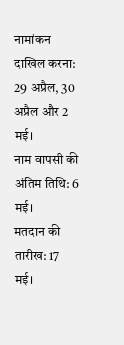नामांकन दाखिल करना: 29 अप्रैल, 30 अप्रैल और 2 मई।
नाम वापसी की अंतिम तिथि: 6 मई।
मतदान की तारीख: 17 मई।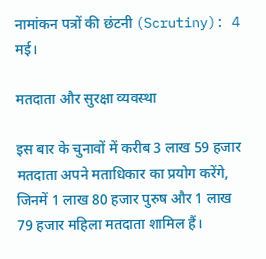नामांकन पत्रों की छंटनी (Scrutiny): 4 मई।

मतदाता और सुरक्षा व्यवस्था

इस बार के चुनावों में करीब 3 लाख 59 हजार मतदाता अपने मताधिकार का प्रयोग करेंगे, जिनमें 1 लाख 80 हजार पुरुष और 1 लाख 79 हजार महिला मतदाता शामिल हैं।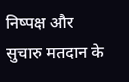निष्पक्ष और सुचारु मतदान के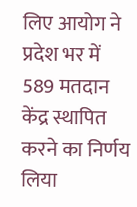लिए आयोग ने प्रदेश भर में 589 मतदान केंद्र स्थापित करने का निर्णय लिया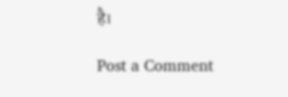है।

Post a Comment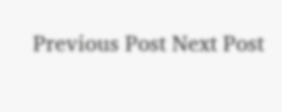Previous Post Next Post